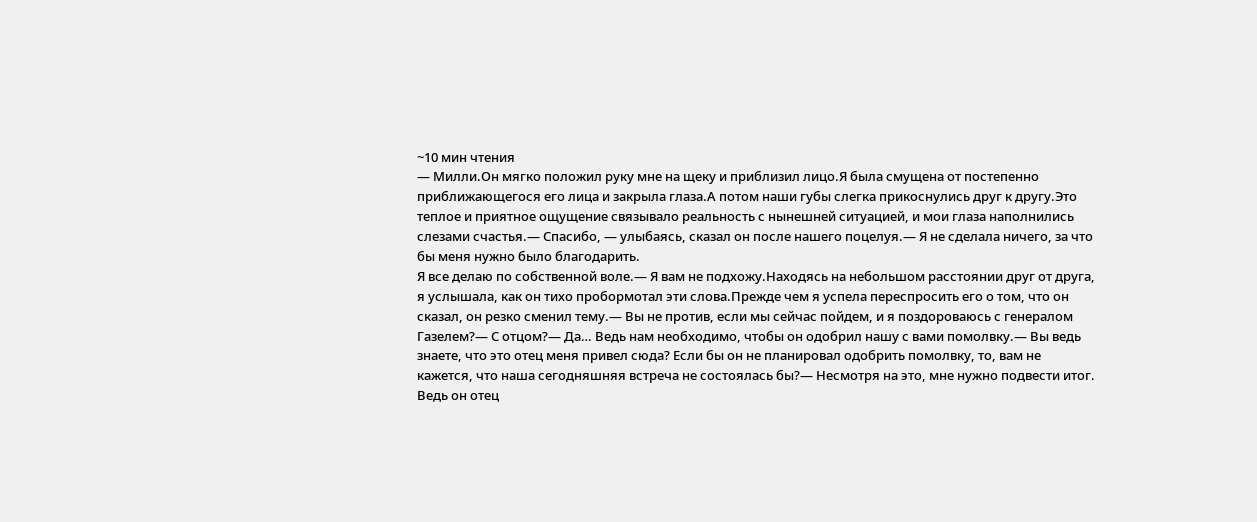~10 мин чтения
— Милли.Он мягко положил руку мне на щеку и приблизил лицо.Я была смущена от постепенно приближающегося его лица и закрыла глаза.А потом наши губы слегка прикоснулись друг к другу.Это теплое и приятное ощущение связывало реальность с нынешней ситуацией, и мои глаза наполнились слезами счастья.— Спасибо, — улыбаясь, сказал он после нашего поцелуя.— Я не сделала ничего, за что бы меня нужно было благодарить.
Я все делаю по собственной воле.— Я вам не подхожу.Находясь на небольшом расстоянии друг от друга, я услышала, как он тихо пробормотал эти слова.Прежде чем я успела переспросить его о том, что он сказал, он резко сменил тему.— Вы не против, если мы сейчас пойдем, и я поздороваюсь с генералом Газелем?— С отцом?— Да… Ведь нам необходимо, чтобы он одобрил нашу с вами помолвку.— Вы ведь знаете, что это отец меня привел сюда? Если бы он не планировал одобрить помолвку, то, вам не кажется, что наша сегодняшняя встреча не состоялась бы?— Несмотря на это, мне нужно подвести итог.
Ведь он отец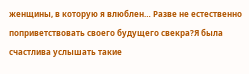женщины, в которую я влюблен… Разве не естественно поприветствовать своего будущего свекра?Я была счастлива услышать такие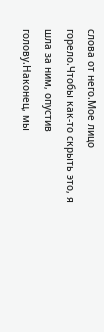слова от него.Мое лицо горело.Чтобы как-то скрыть это, я шла за ним, опустив голову.Наконец, мы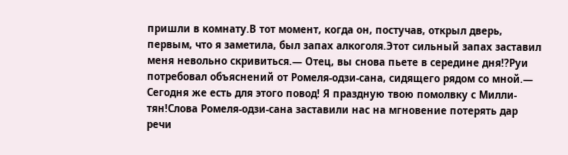пришли в комнату.В тот момент, когда он, постучав, открыл дверь, первым, что я заметила, был запах алкоголя.Этот сильный запах заставил меня невольно скривиться.— Отец, вы снова пьете в середине дня!?Руи потребовал объяснений от Ромеля-одзи-сана, сидящего рядом со мной.— Сегодня же есть для этого повод! Я праздную твою помолвку с Милли-тян!Слова Ромеля-одзи-сана заставили нас на мгновение потерять дар речи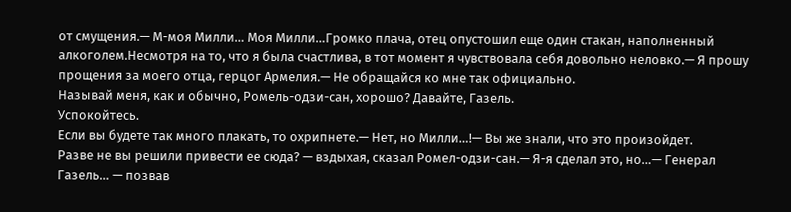от смущения.— М-моя Милли… Моя Милли…Громко плача, отец опустошил еще один стакан, наполненный алкоголем.Несмотря на то, что я была счастлива, в тот момент я чувствовала себя довольно неловко.— Я прошу прощения за моего отца, герцог Армелия.— Не обращайся ко мне так официально.
Называй меня, как и обычно, Ромель-одзи-сан, хорошо? Давайте, Газель.
Успокойтесь.
Если вы будете так много плакать, то охрипнете.— Нет, но Милли…!— Вы же знали, что это произойдет.
Разве не вы решили привести ее сюда? — вздыхая, сказал Ромел-одзи-сан.— Я-я сделал это, но…— Генерал Газель… — позвав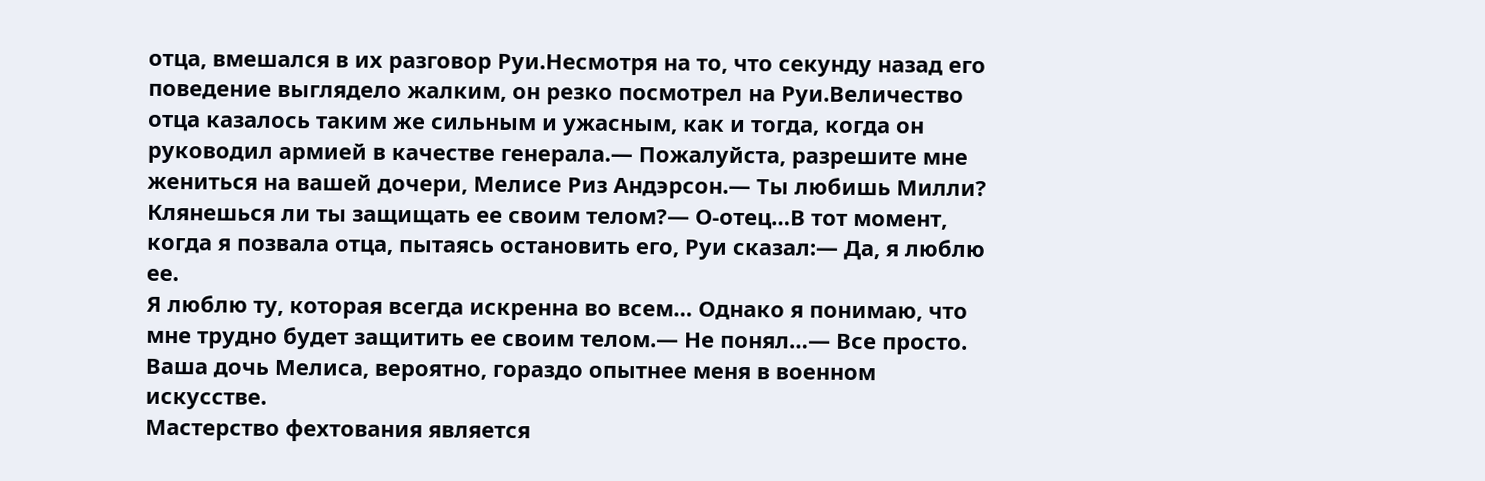отца, вмешался в их разговор Руи.Несмотря на то, что секунду назад его поведение выглядело жалким, он резко посмотрел на Руи.Величество отца казалось таким же сильным и ужасным, как и тогда, когда он руководил армией в качестве генерала.— Пожалуйста, разрешите мне жениться на вашей дочери, Мелисе Риз Андэрсон.— Ты любишь Милли? Клянешься ли ты защищать ее своим телом?— О-отец…В тот момент, когда я позвала отца, пытаясь остановить его, Руи сказал:— Да, я люблю ее.
Я люблю ту, которая всегда искренна во всем… Однако я понимаю, что мне трудно будет защитить ее своим телом.— Не понял…— Все просто.
Ваша дочь Мелиса, вероятно, гораздо опытнее меня в военном искусстве.
Мастерство фехтования является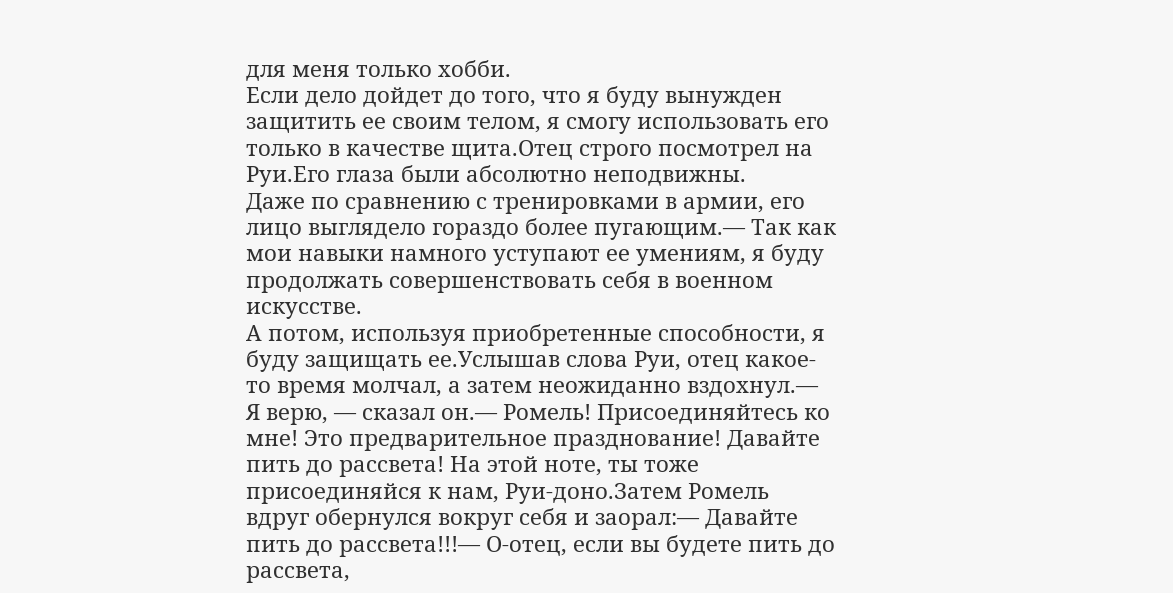для меня только хобби.
Если дело дойдет до того, что я буду вынужден защитить ее своим телом, я смогу использовать его только в качестве щита.Отец строго посмотрел на Руи.Его глаза были абсолютно неподвижны.
Даже по сравнению с тренировками в армии, его лицо выглядело гораздо более пугающим.— Так как мои навыки намного уступают ее умениям, я буду продолжать совершенствовать себя в военном искусстве.
А потом, используя приобретенные способности, я буду защищать ее.Услышав слова Руи, отец какое-то время молчал, а затем неожиданно вздохнул.— Я верю, — сказал он.— Ромель! Присоединяйтесь ко мне! Это предварительное празднование! Давайте пить до рассвета! На этой ноте, ты тоже присоединяйся к нам, Руи-доно.Затем Ромель вдруг обернулся вокруг себя и заорал:— Давайте пить до рассвета!!!— О-отец, если вы будете пить до рассвета,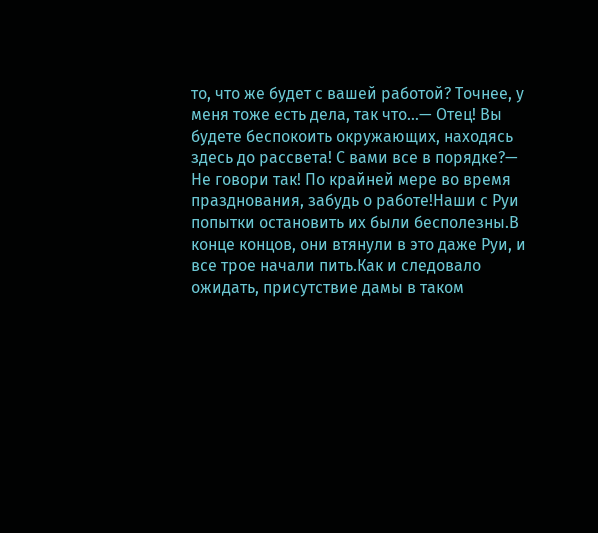то, что же будет с вашей работой? Точнее, у меня тоже есть дела, так что…— Отец! Вы будете беспокоить окружающих, находясь здесь до рассвета! С вами все в порядке?— Не говори так! По крайней мере во время празднования, забудь о работе!Наши с Руи попытки остановить их были бесполезны.В конце концов, они втянули в это даже Руи, и все трое начали пить.Как и следовало ожидать, присутствие дамы в таком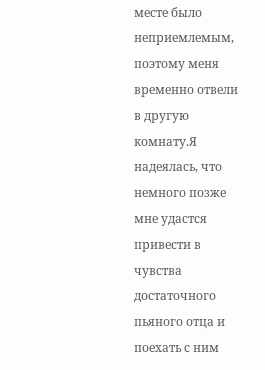месте было неприемлемым, поэтому меня временно отвели в другую комнату.Я надеялась, что немного позже мне удастся привести в чувства достаточного пьяного отца и поехать с ним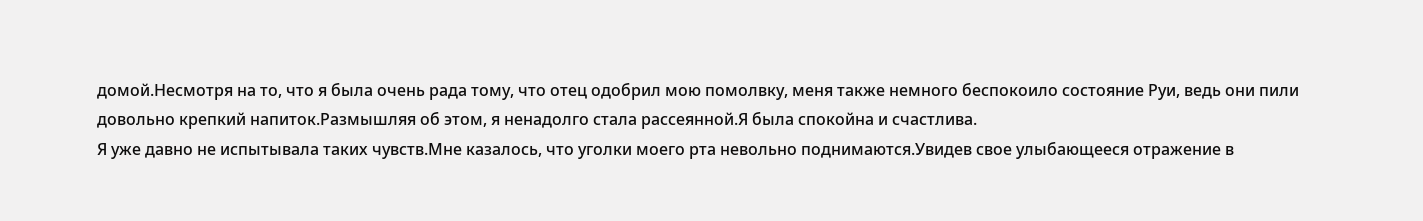домой.Несмотря на то, что я была очень рада тому, что отец одобрил мою помолвку, меня также немного беспокоило состояние Руи, ведь они пили довольно крепкий напиток.Размышляя об этом, я ненадолго стала рассеянной.Я была спокойна и счастлива.
Я уже давно не испытывала таких чувств.Мне казалось, что уголки моего рта невольно поднимаются.Увидев свое улыбающееся отражение в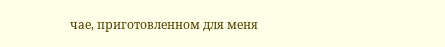чае, приготовленном для меня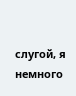слугой, я немного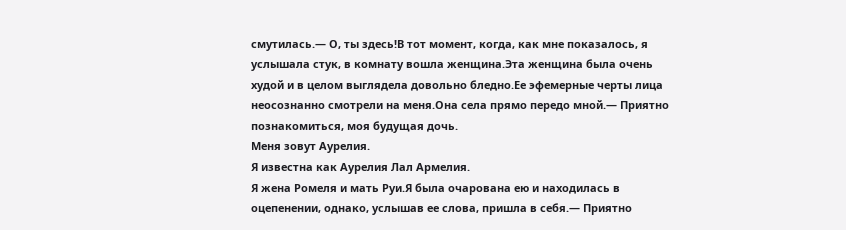смутилась.— О, ты здесь!В тот момент, когда, как мне показалось, я услышала стук, в комнату вошла женщина.Эта женщина была очень худой и в целом выглядела довольно бледно.Ее эфемерные черты лица неосознанно смотрели на меня.Она села прямо передо мной.— Приятно познакомиться, моя будущая дочь.
Меня зовут Аурелия.
Я известна как Аурелия Лал Армелия.
Я жена Ромеля и мать Руи.Я была очарована ею и находилась в оцепенении, однако, услышав ее слова, пришла в себя.— Приятно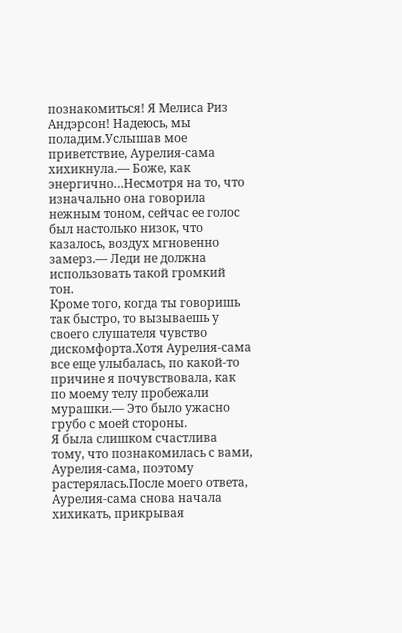познакомиться! Я Мелиса Риз Андэрсон! Надеюсь, мы поладим.Услышав мое приветствие, Аурелия-сама хихикнула.— Боже, как энергично…Несмотря на то, что изначально она говорила нежным тоном, сейчас ее голос был настолько низок, что казалось, воздух мгновенно замерз.— Леди не должна использовать такой громкий тон.
Кроме того, когда ты говоришь так быстро, то вызываешь у своего слушателя чувство дискомфорта.Хотя Аурелия-сама все еще улыбалась, по какой-то причине я почувствовала, как по моему телу пробежали мурашки.— Это было ужасно грубо с моей стороны.
Я была слишком счастлива тому, что познакомилась с вами, Аурелия-сама, поэтому растерялась.После моего ответа, Аурелия-сама снова начала хихикать, прикрывая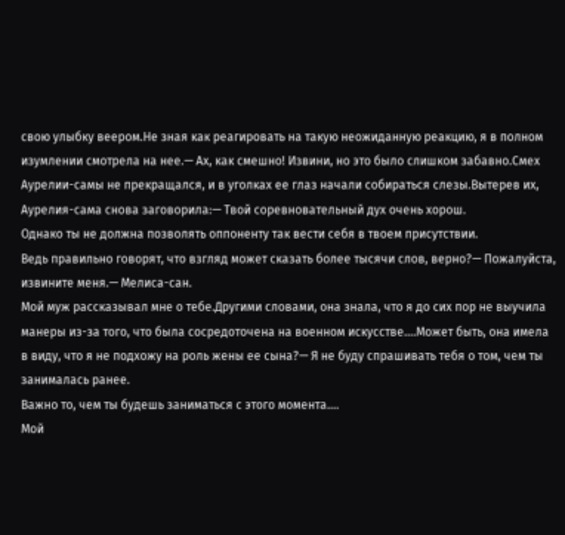свою улыбку веером.Не зная как реагировать на такую неожиданную реакцию, я в полном изумлении смотрела на нее.— Ах, как смешно! Извини, но это было слишком забавно.Смех Аурелии-самы не прекращался, и в уголках ее глаз начали собираться слезы.Вытерев их, Аурелия-сама снова заговорила:— Твой соревновательный дух очень хорош.
Однако ты не должна позволять оппоненту так вести себя в твоем присутствии.
Ведь правильно говорят, что взгляд может сказать более тысячи слов, верно?— Пожалуйста, извините меня.— Мелиса-сан.
Мой муж рассказывал мне о тебе.Другими словами, она знала, что я до сих пор не выучила манеры из-за того, что была сосредоточена на военном искусстве….Может быть, она имела в виду, что я не подхожу на роль жены ее сына?— Я не буду спрашивать тебя о том, чем ты занималась ранее.
Важно то, чем ты будешь заниматься с этого момента….
Мой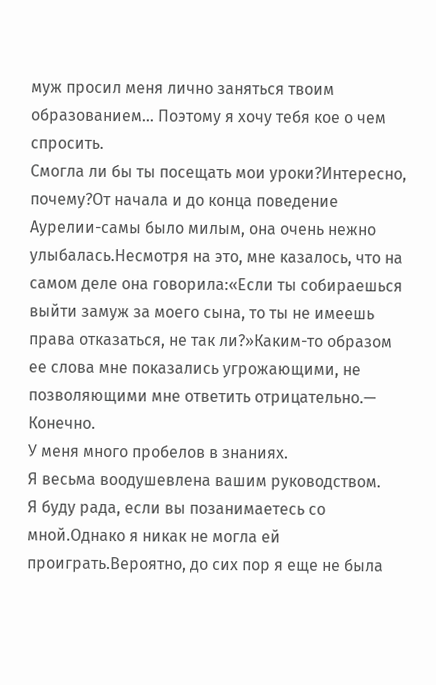муж просил меня лично заняться твоим образованием… Поэтому я хочу тебя кое о чем спросить.
Смогла ли бы ты посещать мои уроки?Интересно, почему?От начала и до конца поведение Аурелии-самы было милым, она очень нежно улыбалась.Несмотря на это, мне казалось, что на самом деле она говорила:«Если ты собираешься выйти замуж за моего сына, то ты не имеешь права отказаться, не так ли?»Каким-то образом ее слова мне показались угрожающими, не позволяющими мне ответить отрицательно.— Конечно.
У меня много пробелов в знаниях.
Я весьма воодушевлена вашим руководством.
Я буду рада, если вы позанимаетесь со мной.Однако я никак не могла ей проиграть.Вероятно, до сих пор я еще не была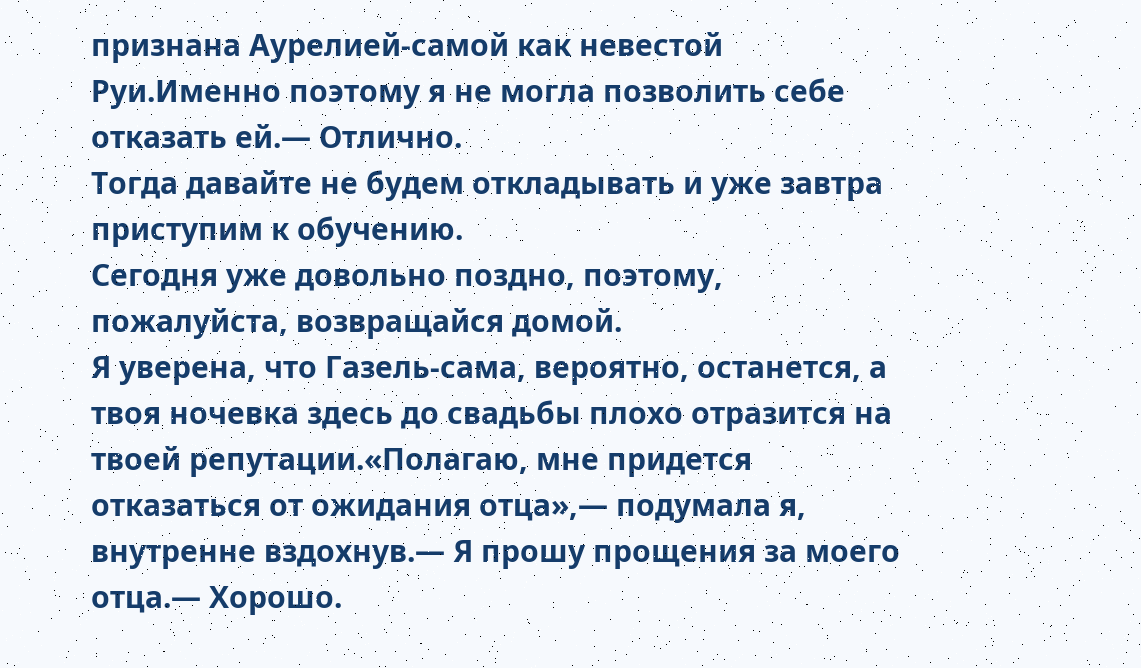признана Аурелией-самой как невестой Руи.Именно поэтому я не могла позволить себе отказать ей.— Отлично.
Тогда давайте не будем откладывать и уже завтра приступим к обучению.
Сегодня уже довольно поздно, поэтому, пожалуйста, возвращайся домой.
Я уверена, что Газель-сама, вероятно, останется, а твоя ночевка здесь до свадьбы плохо отразится на твоей репутации.«Полагаю, мне придется отказаться от ожидания отца»,— подумала я, внутренне вздохнув.— Я прошу прощения за моего отца.— Хорошо.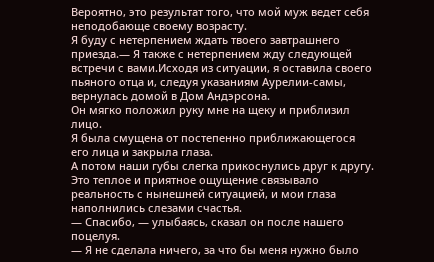Вероятно, это результат того, что мой муж ведет себя неподобающе своему возрасту.
Я буду с нетерпением ждать твоего завтрашнего приезда.— Я также с нетерпением жду следующей встречи с вами.Исходя из ситуации, я оставила своего пьяного отца и, следуя указаниям Аурелии-самы, вернулась домой в Дом Андэрсона.
Он мягко положил руку мне на щеку и приблизил лицо.
Я была смущена от постепенно приближающегося его лица и закрыла глаза.
А потом наши губы слегка прикоснулись друг к другу.
Это теплое и приятное ощущение связывало реальность с нынешней ситуацией, и мои глаза наполнились слезами счастья.
— Спасибо, — улыбаясь, сказал он после нашего поцелуя.
— Я не сделала ничего, за что бы меня нужно было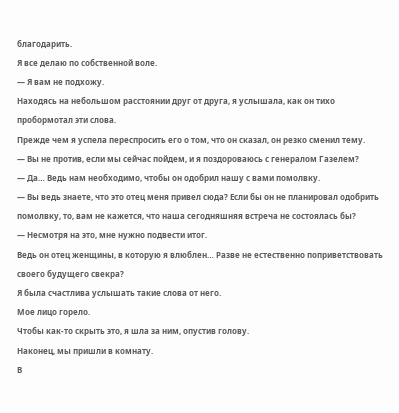благодарить.
Я все делаю по собственной воле.
— Я вам не подхожу.
Находясь на небольшом расстоянии друг от друга, я услышала, как он тихо пробормотал эти слова.
Прежде чем я успела переспросить его о том, что он сказал, он резко сменил тему.
— Вы не против, если мы сейчас пойдем, и я поздороваюсь с генералом Газелем?
— Да… Ведь нам необходимо, чтобы он одобрил нашу с вами помолвку.
— Вы ведь знаете, что это отец меня привел сюда? Если бы он не планировал одобрить помолвку, то, вам не кажется, что наша сегодняшняя встреча не состоялась бы?
— Несмотря на это, мне нужно подвести итог.
Ведь он отец женщины, в которую я влюблен… Разве не естественно поприветствовать своего будущего свекра?
Я была счастлива услышать такие слова от него.
Мое лицо горело.
Чтобы как-то скрыть это, я шла за ним, опустив голову.
Наконец, мы пришли в комнату.
В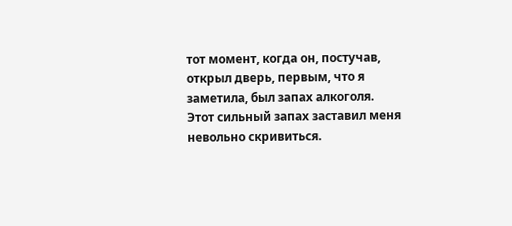тот момент, когда он, постучав, открыл дверь, первым, что я заметила, был запах алкоголя.
Этот сильный запах заставил меня невольно скривиться.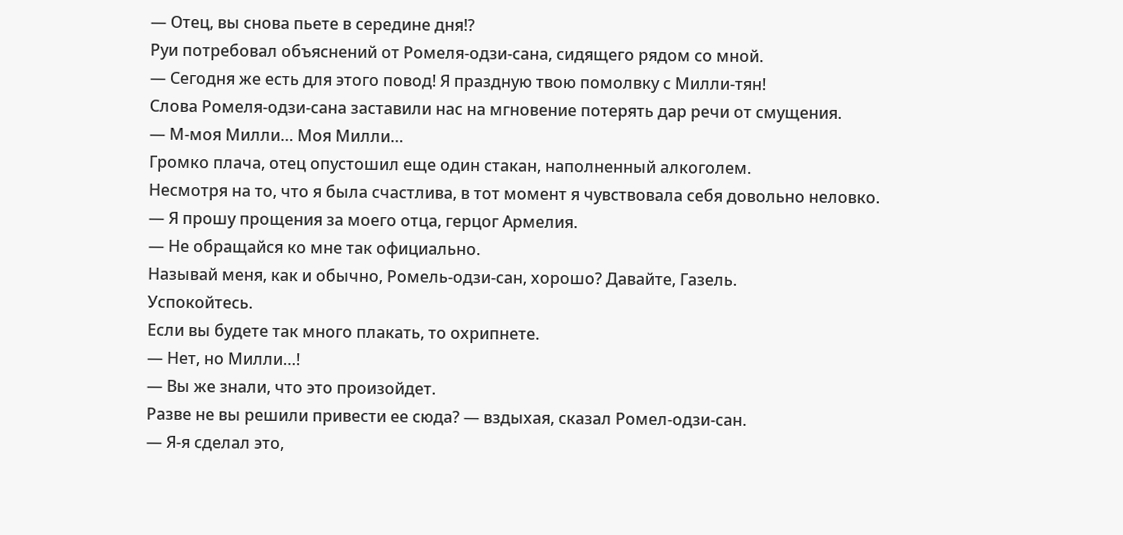— Отец, вы снова пьете в середине дня!?
Руи потребовал объяснений от Ромеля-одзи-сана, сидящего рядом со мной.
— Сегодня же есть для этого повод! Я праздную твою помолвку с Милли-тян!
Слова Ромеля-одзи-сана заставили нас на мгновение потерять дар речи от смущения.
— М-моя Милли… Моя Милли…
Громко плача, отец опустошил еще один стакан, наполненный алкоголем.
Несмотря на то, что я была счастлива, в тот момент я чувствовала себя довольно неловко.
— Я прошу прощения за моего отца, герцог Армелия.
— Не обращайся ко мне так официально.
Называй меня, как и обычно, Ромель-одзи-сан, хорошо? Давайте, Газель.
Успокойтесь.
Если вы будете так много плакать, то охрипнете.
— Нет, но Милли…!
— Вы же знали, что это произойдет.
Разве не вы решили привести ее сюда? — вздыхая, сказал Ромел-одзи-сан.
— Я-я сделал это,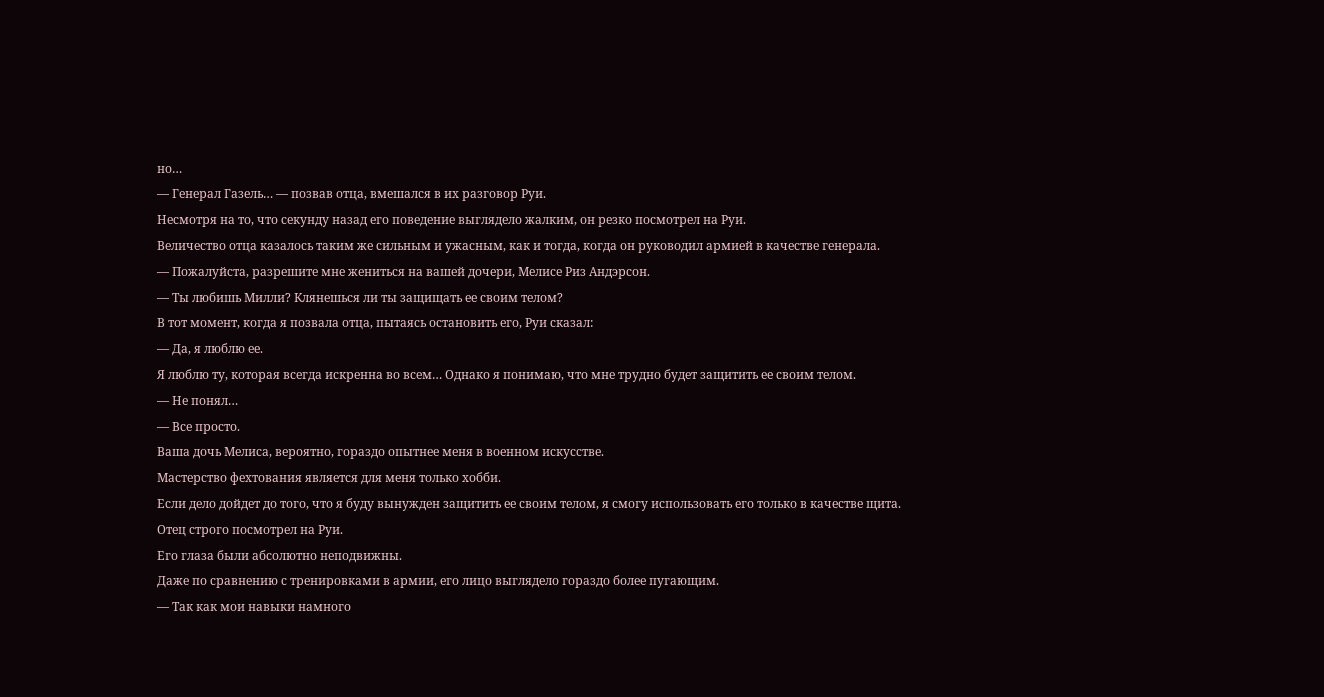но…
— Генерал Газель… — позвав отца, вмешался в их разговор Руи.
Несмотря на то, что секунду назад его поведение выглядело жалким, он резко посмотрел на Руи.
Величество отца казалось таким же сильным и ужасным, как и тогда, когда он руководил армией в качестве генерала.
— Пожалуйста, разрешите мне жениться на вашей дочери, Мелисе Риз Андэрсон.
— Ты любишь Милли? Клянешься ли ты защищать ее своим телом?
В тот момент, когда я позвала отца, пытаясь остановить его, Руи сказал:
— Да, я люблю ее.
Я люблю ту, которая всегда искренна во всем… Однако я понимаю, что мне трудно будет защитить ее своим телом.
— Не понял…
— Все просто.
Ваша дочь Мелиса, вероятно, гораздо опытнее меня в военном искусстве.
Мастерство фехтования является для меня только хобби.
Если дело дойдет до того, что я буду вынужден защитить ее своим телом, я смогу использовать его только в качестве щита.
Отец строго посмотрел на Руи.
Его глаза были абсолютно неподвижны.
Даже по сравнению с тренировками в армии, его лицо выглядело гораздо более пугающим.
— Так как мои навыки намного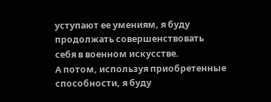уступают ее умениям, я буду продолжать совершенствовать себя в военном искусстве.
А потом, используя приобретенные способности, я буду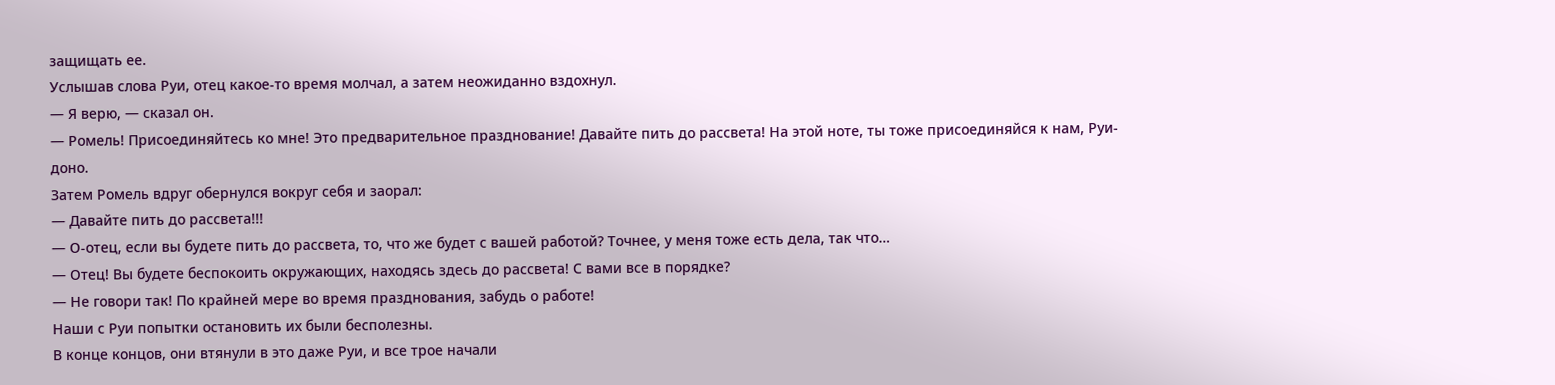защищать ее.
Услышав слова Руи, отец какое-то время молчал, а затем неожиданно вздохнул.
— Я верю, — сказал он.
— Ромель! Присоединяйтесь ко мне! Это предварительное празднование! Давайте пить до рассвета! На этой ноте, ты тоже присоединяйся к нам, Руи-доно.
Затем Ромель вдруг обернулся вокруг себя и заорал:
— Давайте пить до рассвета!!!
— О-отец, если вы будете пить до рассвета, то, что же будет с вашей работой? Точнее, у меня тоже есть дела, так что…
— Отец! Вы будете беспокоить окружающих, находясь здесь до рассвета! С вами все в порядке?
— Не говори так! По крайней мере во время празднования, забудь о работе!
Наши с Руи попытки остановить их были бесполезны.
В конце концов, они втянули в это даже Руи, и все трое начали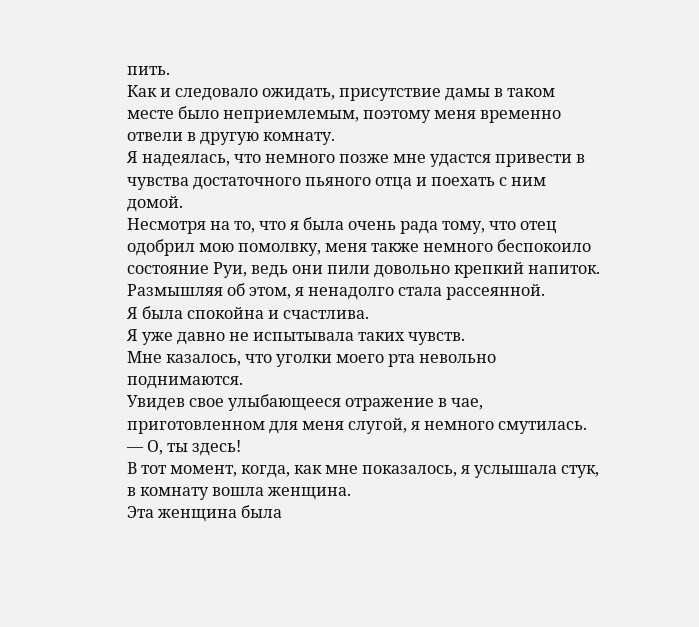пить.
Как и следовало ожидать, присутствие дамы в таком месте было неприемлемым, поэтому меня временно отвели в другую комнату.
Я надеялась, что немного позже мне удастся привести в чувства достаточного пьяного отца и поехать с ним домой.
Несмотря на то, что я была очень рада тому, что отец одобрил мою помолвку, меня также немного беспокоило состояние Руи, ведь они пили довольно крепкий напиток.
Размышляя об этом, я ненадолго стала рассеянной.
Я была спокойна и счастлива.
Я уже давно не испытывала таких чувств.
Мне казалось, что уголки моего рта невольно поднимаются.
Увидев свое улыбающееся отражение в чае, приготовленном для меня слугой, я немного смутилась.
— О, ты здесь!
В тот момент, когда, как мне показалось, я услышала стук, в комнату вошла женщина.
Эта женщина была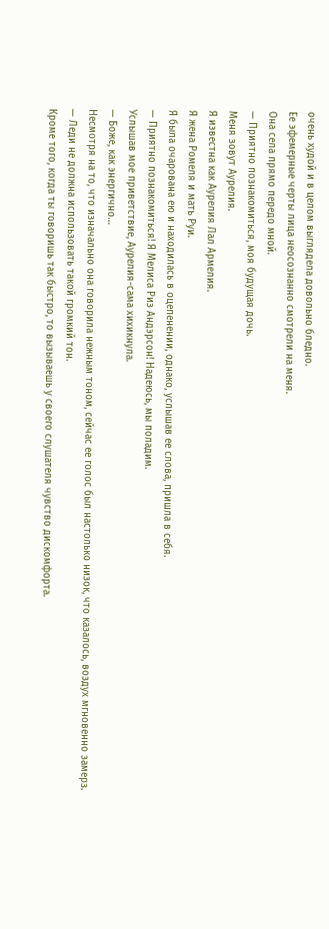очень худой и в целом выглядела довольно бледно.
Ее эфемерные черты лица неосознанно смотрели на меня.
Она села прямо передо мной.
— Приятно познакомиться, моя будущая дочь.
Меня зовут Аурелия.
Я известна как Аурелия Лал Армелия.
Я жена Ромеля и мать Руи.
Я была очарована ею и находилась в оцепенении, однако, услышав ее слова, пришла в себя.
— Приятно познакомиться! Я Мелиса Риз Андэрсон! Надеюсь, мы поладим.
Услышав мое приветствие, Аурелия-сама хихикнула.
— Боже, как энергично…
Несмотря на то, что изначально она говорила нежным тоном, сейчас ее голос был настолько низок, что казалось, воздух мгновенно замерз.
— Леди не должна использовать такой громкий тон.
Кроме того, когда ты говоришь так быстро, то вызываешь у своего слушателя чувство дискомфорта.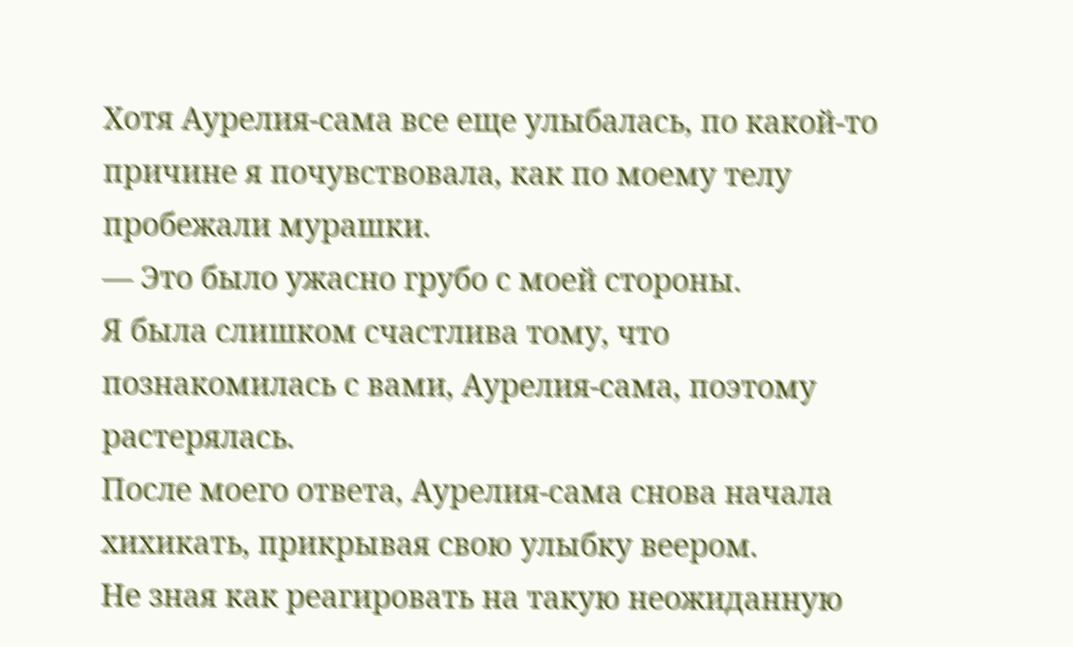Хотя Аурелия-сама все еще улыбалась, по какой-то причине я почувствовала, как по моему телу пробежали мурашки.
— Это было ужасно грубо с моей стороны.
Я была слишком счастлива тому, что познакомилась с вами, Аурелия-сама, поэтому растерялась.
После моего ответа, Аурелия-сама снова начала хихикать, прикрывая свою улыбку веером.
Не зная как реагировать на такую неожиданную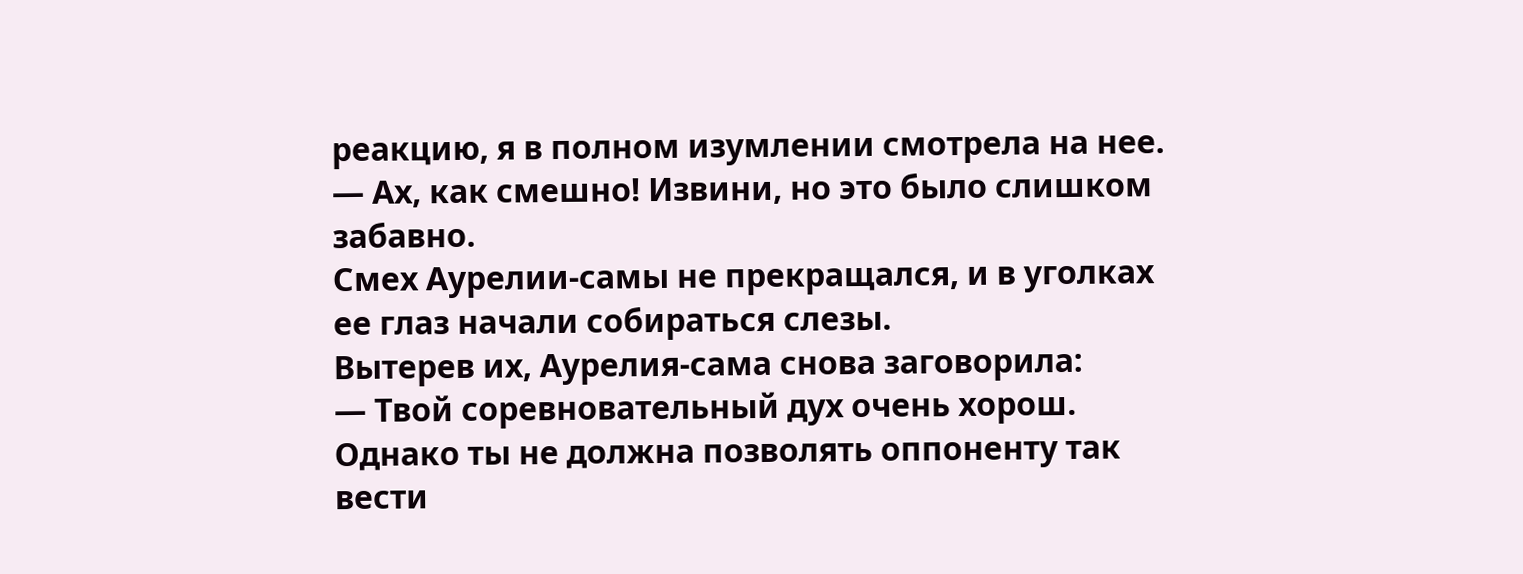реакцию, я в полном изумлении смотрела на нее.
— Ах, как смешно! Извини, но это было слишком забавно.
Смех Аурелии-самы не прекращался, и в уголках ее глаз начали собираться слезы.
Вытерев их, Аурелия-сама снова заговорила:
— Твой соревновательный дух очень хорош.
Однако ты не должна позволять оппоненту так вести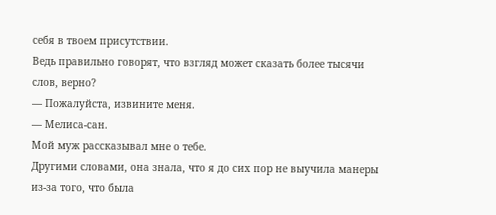себя в твоем присутствии.
Ведь правильно говорят, что взгляд может сказать более тысячи слов, верно?
— Пожалуйста, извините меня.
— Мелиса-сан.
Мой муж рассказывал мне о тебе.
Другими словами, она знала, что я до сих пор не выучила манеры из-за того, что была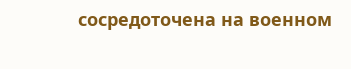сосредоточена на военном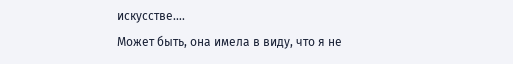искусстве….
Может быть, она имела в виду, что я не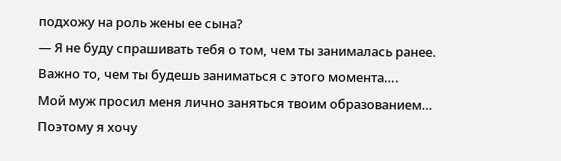подхожу на роль жены ее сына?
— Я не буду спрашивать тебя о том, чем ты занималась ранее.
Важно то, чем ты будешь заниматься с этого момента….
Мой муж просил меня лично заняться твоим образованием… Поэтому я хочу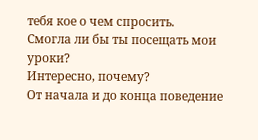тебя кое о чем спросить.
Смогла ли бы ты посещать мои уроки?
Интересно, почему?
От начала и до конца поведение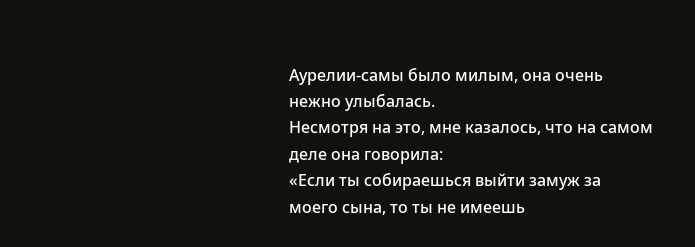Аурелии-самы было милым, она очень нежно улыбалась.
Несмотря на это, мне казалось, что на самом деле она говорила:
«Если ты собираешься выйти замуж за моего сына, то ты не имеешь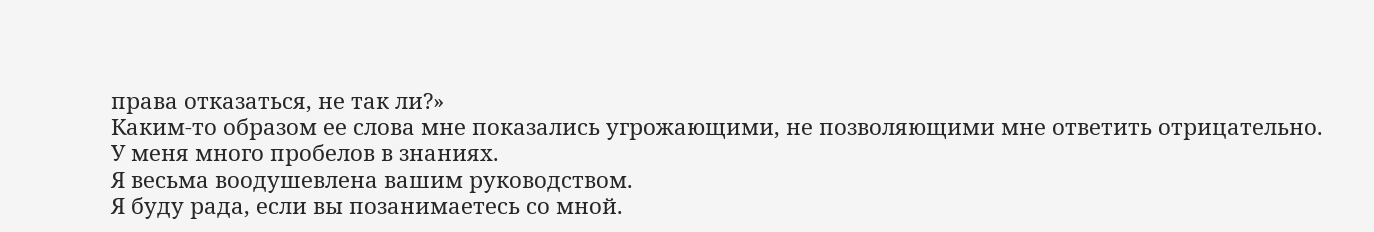права отказаться, не так ли?»
Каким-то образом ее слова мне показались угрожающими, не позволяющими мне ответить отрицательно.
У меня много пробелов в знаниях.
Я весьма воодушевлена вашим руководством.
Я буду рада, если вы позанимаетесь со мной.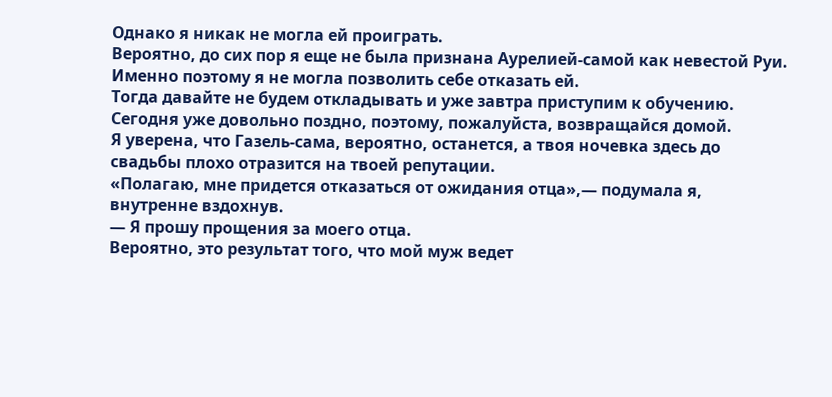Однако я никак не могла ей проиграть.
Вероятно, до сих пор я еще не была признана Аурелией-самой как невестой Руи.
Именно поэтому я не могла позволить себе отказать ей.
Тогда давайте не будем откладывать и уже завтра приступим к обучению.
Сегодня уже довольно поздно, поэтому, пожалуйста, возвращайся домой.
Я уверена, что Газель-сама, вероятно, останется, а твоя ночевка здесь до свадьбы плохо отразится на твоей репутации.
«Полагаю, мне придется отказаться от ожидания отца»,— подумала я, внутренне вздохнув.
— Я прошу прощения за моего отца.
Вероятно, это результат того, что мой муж ведет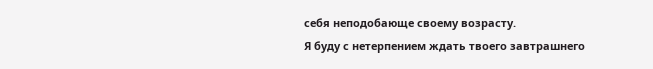себя неподобающе своему возрасту.
Я буду с нетерпением ждать твоего завтрашнего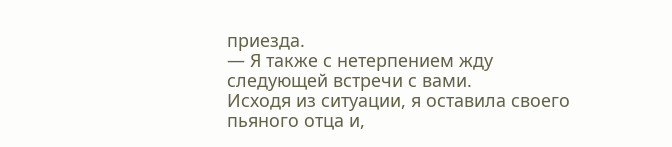приезда.
— Я также с нетерпением жду следующей встречи с вами.
Исходя из ситуации, я оставила своего пьяного отца и,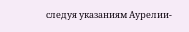следуя указаниям Аурелии-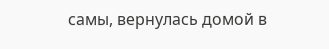самы, вернулась домой в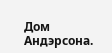Дом Андэрсона.